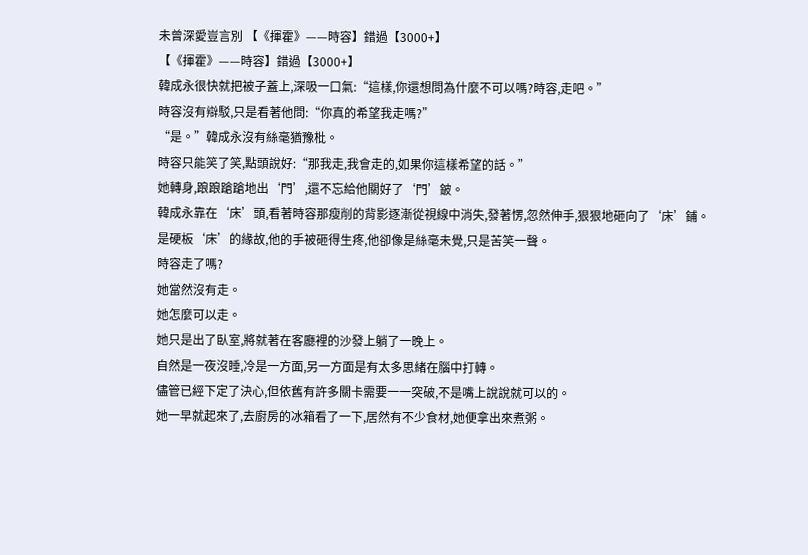未曾深愛豈言別 【《揮霍》——時容】錯過【3000+】
【《揮霍》——時容】錯過【3000+】
韓成永很快就把被子蓋上,深吸一口氣:“這樣,你還想問為什麼不可以嗎?時容,走吧。”
時容沒有辯駁,只是看著他問:“你真的希望我走嗎?”
“是。”韓成永沒有絲毫猶豫枇。
時容只能笑了笑,點頭說好:“那我走,我會走的,如果你這樣希望的話。”
她轉身,踉踉蹌蹌地出‘門’,還不忘給他關好了‘門’鈹。
韓成永靠在‘床’頭,看著時容那瘦削的背影逐漸從視線中消失,發著愣,忽然伸手,狠狠地砸向了‘床’鋪。
是硬板‘床’的緣故,他的手被砸得生疼,他卻像是絲毫未覺,只是苦笑一聲。
時容走了嗎?
她當然沒有走。
她怎麼可以走。
她只是出了臥室,將就著在客廳裡的沙發上躺了一晚上。
自然是一夜沒睡,冷是一方面,另一方面是有太多思緒在腦中打轉。
儘管已經下定了決心,但依舊有許多關卡需要一一突破,不是嘴上說說就可以的。
她一早就起來了,去廚房的冰箱看了一下,居然有不少食材,她便拿出來煮粥。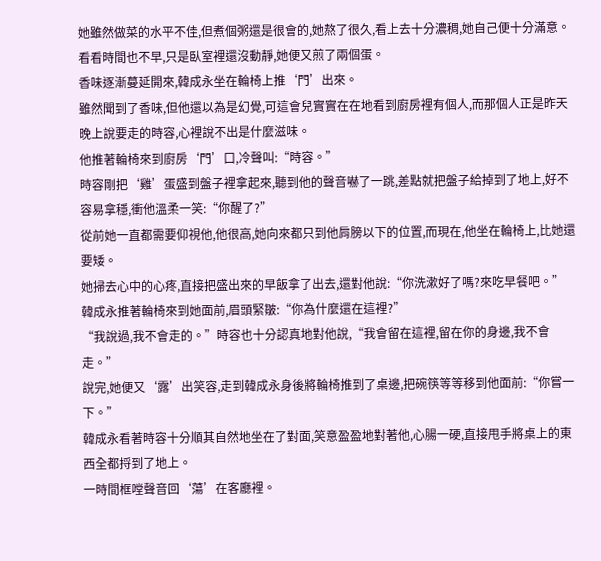她雖然做菜的水平不佳,但煮個粥還是很會的,她熬了很久,看上去十分濃稠,她自己便十分滿意。
看看時間也不早,只是臥室裡還沒動靜,她便又煎了兩個蛋。
香味逐漸蔓延開來,韓成永坐在輪椅上推‘門’出來。
雖然聞到了香味,但他還以為是幻覺,可這會兒實實在在地看到廚房裡有個人,而那個人正是昨天晚上說要走的時容,心裡說不出是什麼滋味。
他推著輪椅來到廚房‘門’口,冷聲叫:“時容。”
時容剛把‘雞’蛋盛到盤子裡拿起來,聽到他的聲音嚇了一跳,差點就把盤子給掉到了地上,好不容易拿穩,衝他溫柔一笑:“你醒了?”
從前她一直都需要仰視他,他很高,她向來都只到他肩膀以下的位置,而現在,他坐在輪椅上,比她還要矮。
她掃去心中的心疼,直接把盛出來的早飯拿了出去,還對他說:“你洗漱好了嗎?來吃早餐吧。”
韓成永推著輪椅來到她面前,眉頭緊皺:“你為什麼還在這裡?”
“我說過,我不會走的。”時容也十分認真地對他說,“我會留在這裡,留在你的身邊,我不會走。”
說完,她便又‘露’出笑容,走到韓成永身後將輪椅推到了桌邊,把碗筷等等移到他面前:“你嘗一下。”
韓成永看著時容十分順其自然地坐在了對面,笑意盈盈地對著他,心腸一硬,直接甩手將桌上的東西全都捋到了地上。
一時間框嘡聲音回‘蕩’在客廳裡。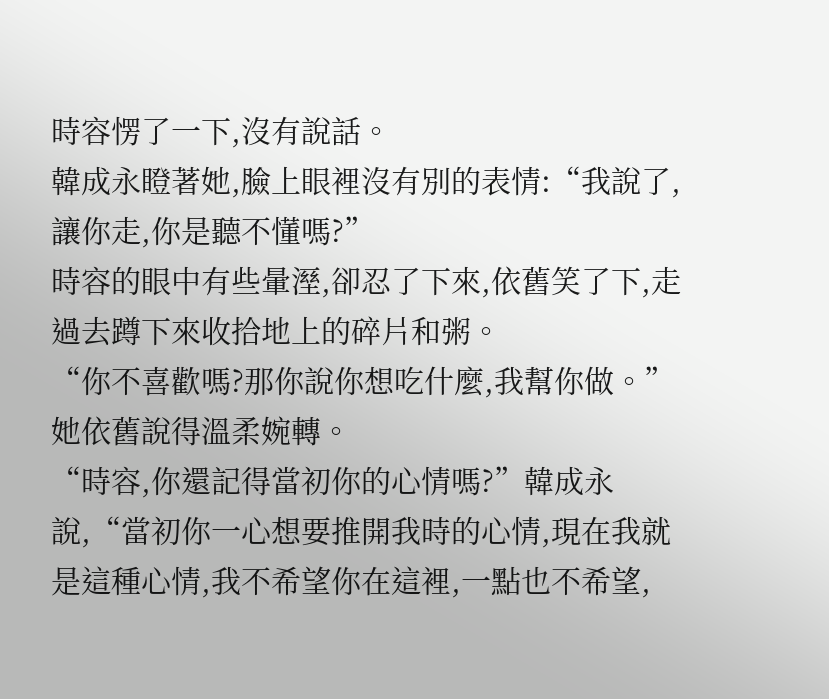時容愣了一下,沒有說話。
韓成永瞪著她,臉上眼裡沒有別的表情:“我說了,讓你走,你是聽不懂嗎?”
時容的眼中有些暈溼,卻忍了下來,依舊笑了下,走過去蹲下來收拾地上的碎片和粥。
“你不喜歡嗎?那你說你想吃什麼,我幫你做。”她依舊說得溫柔婉轉。
“時容,你還記得當初你的心情嗎?”韓成永說,“當初你一心想要推開我時的心情,現在我就是這種心情,我不希望你在這裡,一點也不希望,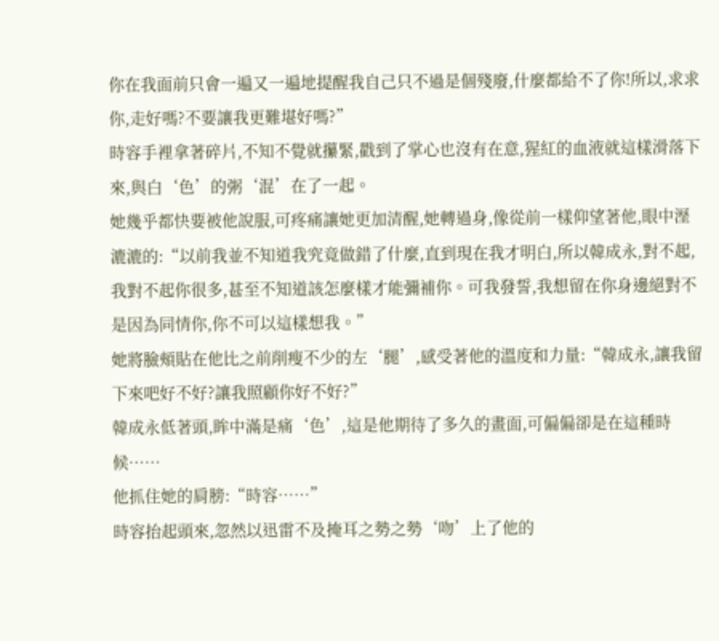你在我面前只會一遍又一遍地提醒我自己只不過是個殘廢,什麼都給不了你!所以,求求你,走好嗎?不要讓我更難堪好嗎?”
時容手裡拿著碎片,不知不覺就攥緊,戳到了掌心也沒有在意,猩紅的血液就這樣滑落下來,與白‘色’的粥‘混’在了一起。
她幾乎都快要被他說服,可疼痛讓她更加清醒,她轉過身,像從前一樣仰望著他,眼中溼漉漉的:“以前我並不知道我究竟做錯了什麼,直到現在我才明白,所以韓成永,對不起,我對不起你很多,甚至不知道該怎麼樣才能彌補你。可我發誓,我想留在你身邊絕對不是因為同情你,你不可以這樣想我。”
她將臉頰貼在他比之前削瘦不少的左‘腿’,感受著他的溫度和力量:“韓成永,讓我留下來吧好不好?讓我照顧你好不好?”
韓成永低著頭,眸中滿是痛‘色’,這是他期待了多久的畫面,可偏偏卻是在這種時候……
他抓住她的肩膀:“時容……”
時容抬起頭來,忽然以迅雷不及掩耳之勢之勢‘吻’上了他的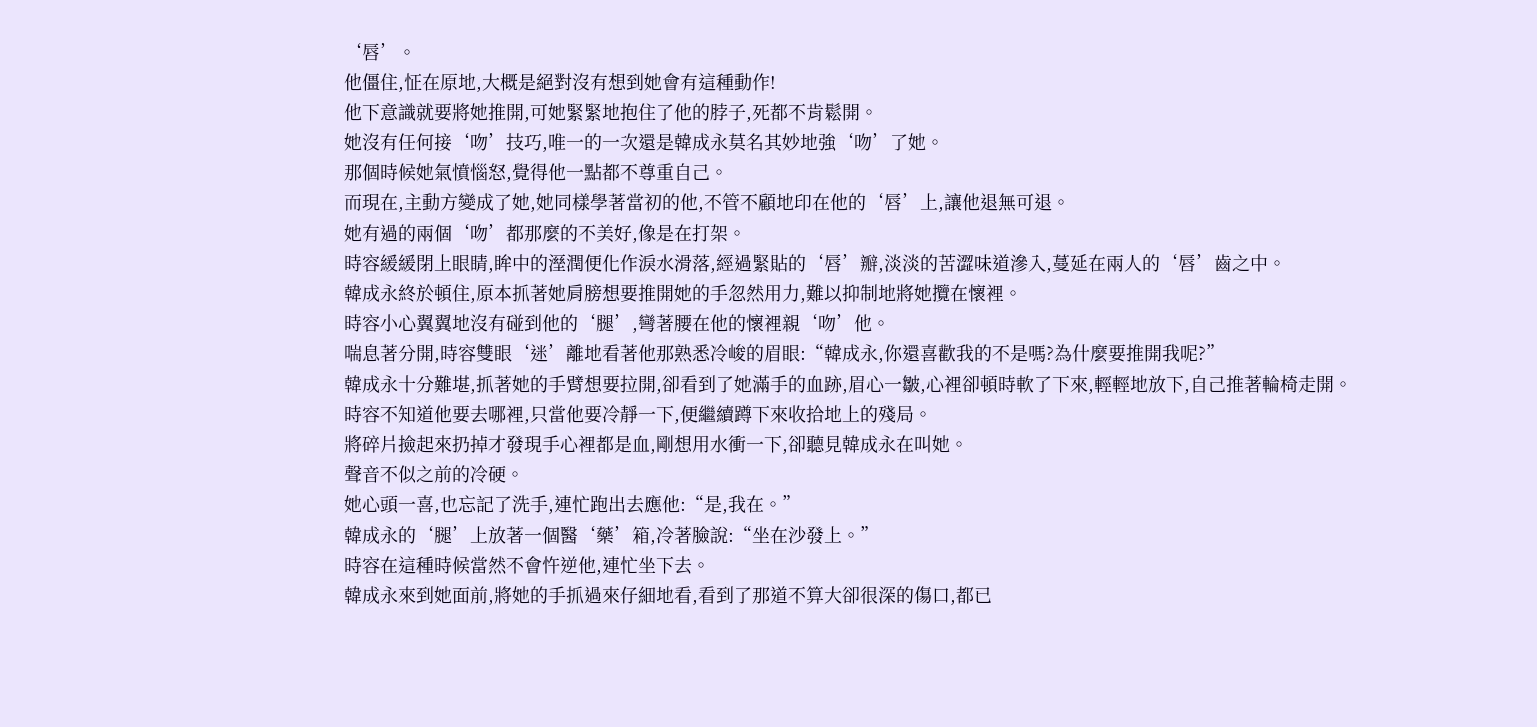‘唇’。
他僵住,怔在原地,大概是絕對沒有想到她會有這種動作!
他下意識就要將她推開,可她緊緊地抱住了他的脖子,死都不肯鬆開。
她沒有任何接‘吻’技巧,唯一的一次還是韓成永莫名其妙地強‘吻’了她。
那個時候她氣憤惱怒,覺得他一點都不尊重自己。
而現在,主動方變成了她,她同樣學著當初的他,不管不顧地印在他的‘唇’上,讓他退無可退。
她有過的兩個‘吻’都那麼的不美好,像是在打架。
時容緩緩閉上眼睛,眸中的溼潤便化作淚水滑落,經過緊貼的‘唇’瓣,淡淡的苦澀味道滲入,蔓延在兩人的‘唇’齒之中。
韓成永終於頓住,原本抓著她肩膀想要推開她的手忽然用力,難以抑制地將她攬在懷裡。
時容小心翼翼地沒有碰到他的‘腿’,彎著腰在他的懷裡親‘吻’他。
喘息著分開,時容雙眼‘迷’離地看著他那熟悉冷峻的眉眼:“韓成永,你還喜歡我的不是嗎?為什麼要推開我呢?”
韓成永十分難堪,抓著她的手臂想要拉開,卻看到了她滿手的血跡,眉心一皺,心裡卻頓時軟了下來,輕輕地放下,自己推著輪椅走開。
時容不知道他要去哪裡,只當他要冷靜一下,便繼續蹲下來收拾地上的殘局。
將碎片撿起來扔掉才發現手心裡都是血,剛想用水衝一下,卻聽見韓成永在叫她。
聲音不似之前的冷硬。
她心頭一喜,也忘記了洗手,連忙跑出去應他:“是,我在。”
韓成永的‘腿’上放著一個醫‘藥’箱,冷著臉說:“坐在沙發上。”
時容在這種時候當然不會忤逆他,連忙坐下去。
韓成永來到她面前,將她的手抓過來仔細地看,看到了那道不算大卻很深的傷口,都已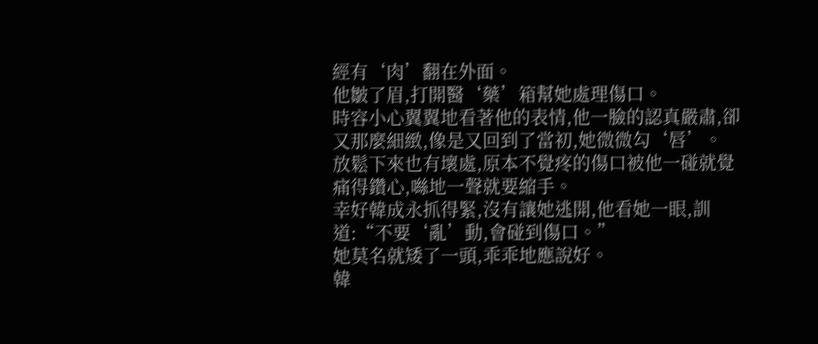經有‘肉’翻在外面。
他皺了眉,打開醫‘藥’箱幫她處理傷口。
時容小心翼翼地看著他的表情,他一臉的認真嚴肅,卻又那麼細緻,像是又回到了當初,她微微勾‘唇’。
放鬆下來也有壞處,原本不覺疼的傷口被他一碰就覺痛得鑽心,噝地一聲就要縮手。
幸好韓成永抓得緊,沒有讓她逃開,他看她一眼,訓道:“不要‘亂’動,會碰到傷口。”
她莫名就矮了一頭,乖乖地應說好。
韓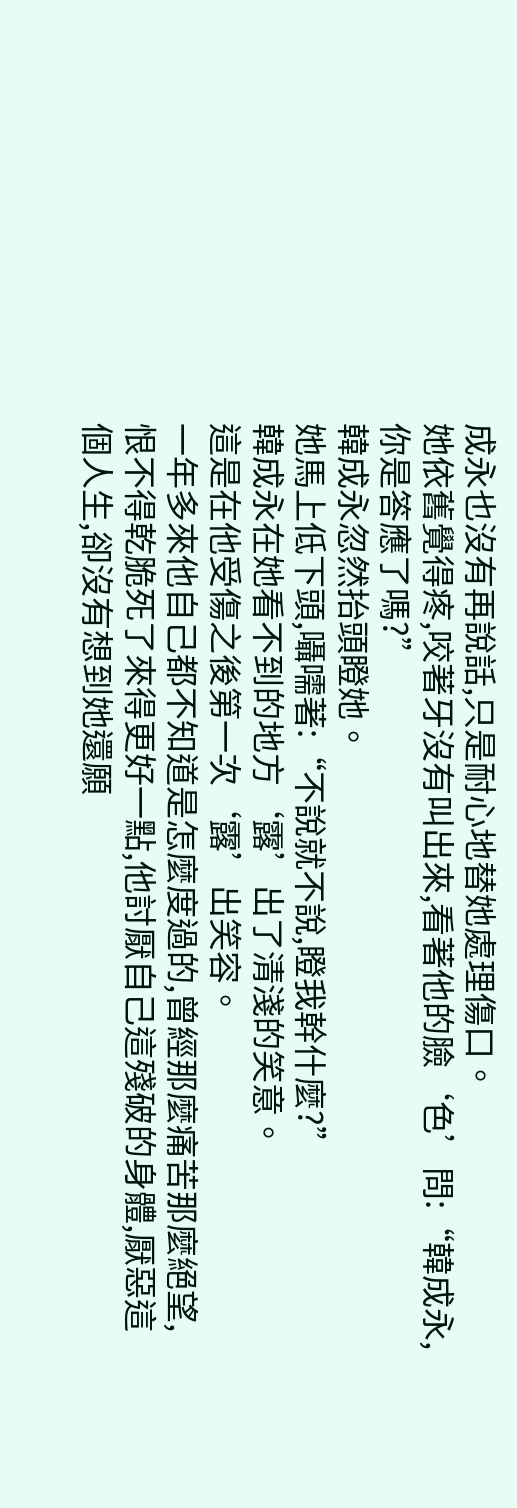成永也沒有再說話,只是耐心地替她處理傷口。
她依舊覺得疼,咬著牙沒有叫出來,看著他的臉‘色’問:“韓成永,你是答應了嗎?”
韓成永忽然抬頭瞪她。
她馬上低下頭,囁嚅著:“不說就不說,瞪我幹什麼?”
韓成永在她看不到的地方‘露’出了清淺的笑意。
這是在他受傷之後第一次‘露’出笑容。
一年多來他自己都不知道是怎麼度過的,曾經那麼痛苦那麼絕望,恨不得乾脆死了來得更好一點,他討厭自己這殘破的身體,厭惡這個人生,卻沒有想到她還願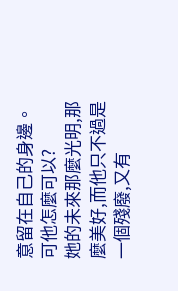意留在自己的身邊。
可他怎麼可以?
她的未來那麼光明,那麼美好,而他只不過是一個殘廢,又有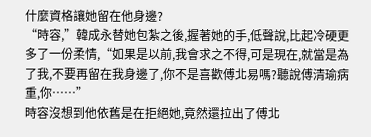什麼資格讓她留在他身邊?
“時容,”韓成永替她包紮之後,握著她的手,低聲說,比起冷硬更多了一份柔情,“如果是以前,我會求之不得,可是現在,就當是為了我,不要再留在我身邊了,你不是喜歡傅北易嗎?聽說傅清瑜病重,你……”
時容沒想到他依舊是在拒絕她,竟然還拉出了傅北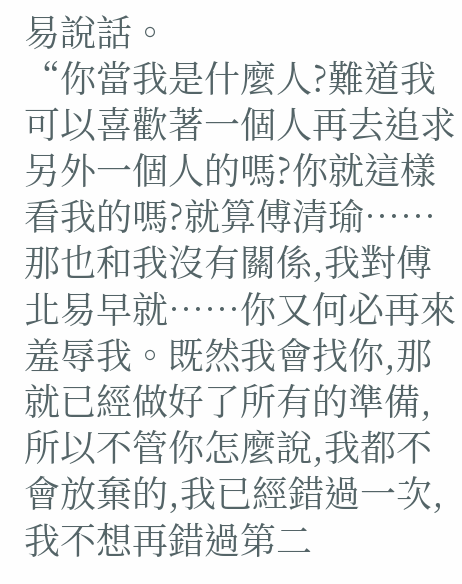易說話。
“你當我是什麼人?難道我可以喜歡著一個人再去追求另外一個人的嗎?你就這樣看我的嗎?就算傅清瑜……那也和我沒有關係,我對傅北易早就……你又何必再來羞辱我。既然我會找你,那就已經做好了所有的準備,所以不管你怎麼說,我都不會放棄的,我已經錯過一次,我不想再錯過第二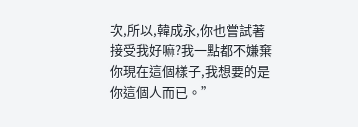次,所以,韓成永,你也嘗試著接受我好嘛?我一點都不嫌棄你現在這個樣子,我想要的是你這個人而已。”